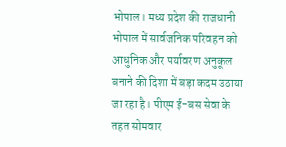भोपाल। मध्य प्रदेश की राजधानी भोपाल में सार्वजनिक परिवहन को आधुनिक और पर्यावरण अनुकूल बनाने की दिशा में बड़ा कदम उठाया जा रहा है। पीएम ई-बस सेवा के तहत सोमवार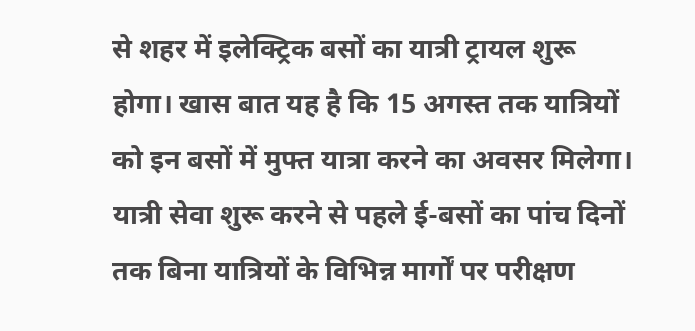से शहर में इलेक्ट्रिक बसों का यात्री ट्रायल शुरू होगा। खास बात यह है कि 15 अगस्त तक यात्रियों को इन बसों में मुफ्त यात्रा करने का अवसर मिलेगा।
यात्री सेवा शुरू करने से पहले ई-बसों का पांच दिनों तक बिना यात्रियों के विभिन्न मार्गों पर परीक्षण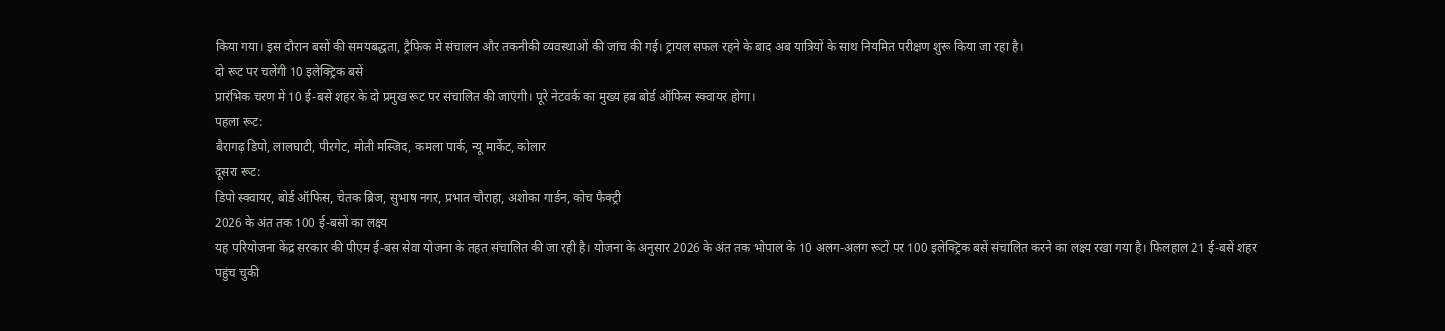किया गया। इस दौरान बसों की समयबद्धता, ट्रैफिक में संचालन और तकनीकी व्यवस्थाओं की जांच की गई। ट्रायल सफल रहने के बाद अब यात्रियों के साथ नियमित परीक्षण शुरू किया जा रहा है।
दो रूट पर चलेंगी 10 इलेक्ट्रिक बसें
प्रारंभिक चरण में 10 ई-बसें शहर के दो प्रमुख रूट पर संचालित की जाएंगी। पूरे नेटवर्क का मुख्य हब बोर्ड ऑफिस स्क्वायर होगा।
पहला रूट:
बैरागढ़ डिपो, लालघाटी, पीरगेट, मोती मस्जिद, कमला पार्क, न्यू मार्केट, कोलार
दूसरा रूट:
डिपो स्क्वायर, बोर्ड ऑफिस, चेतक ब्रिज, सुभाष नगर, प्रभात चौराहा, अशोका गार्डन, कोच फैक्ट्री
2026 के अंत तक 100 ई-बसों का लक्ष्य
यह परियोजना केंद्र सरकार की पीएम ई-बस सेवा योजना के तहत संचालित की जा रही है। योजना के अनुसार 2026 के अंत तक भोपाल के 10 अलग-अलग रूटों पर 100 इलेक्ट्रिक बसें संचालित करने का लक्ष्य रखा गया है। फिलहाल 21 ई-बसें शहर पहुंच चुकी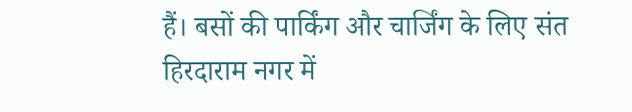हैं। बसों की पार्किंग और चार्जिंग के लिए संत हिरदाराम नगर में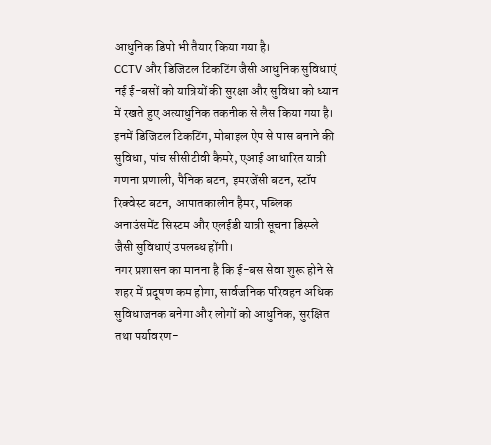आधुनिक डिपो भी तैयार किया गया है।
CCTV और डिजिटल टिकटिंग जैसी आधुनिक सुविधाएं
नई ई-बसों को यात्रियों की सुरक्षा और सुविधा को ध्यान में रखते हुए अत्याधुनिक तकनीक से लैस किया गया है। इनमें डिजिटल टिकटिंग, मोबाइल ऐप से पास बनाने की सुविधा, पांच सीसीटीवी कैमरे, एआई आधारित यात्री गणना प्रणाली, पैनिक बटन, इमरजेंसी बटन, स्टॉप रिक्वेस्ट बटन, आपातकालीन हैमर, पब्लिक अनाउंसमेंट सिस्टम और एलईडी यात्री सूचना डिस्प्ले जैसी सुविधाएं उपलब्ध होंगी।
नगर प्रशासन का मानना है कि ई-बस सेवा शुरू होने से शहर में प्रदूषण कम होगा, सार्वजनिक परिवहन अधिक सुविधाजनक बनेगा और लोगों को आधुनिक, सुरक्षित तथा पर्यावरण-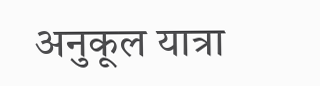अनुकूल यात्रा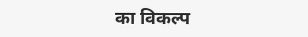का विकल्प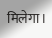मिलेगा।